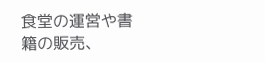食堂の運営や書籍の販売、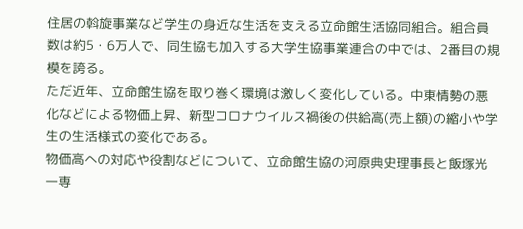住居の斡旋事業など学生の身近な生活を支える立命館生活協同組合。組合員数は約5・6万人で、同生協も加入する大学生協事業連合の中では、2番目の規模を誇る。
ただ近年、立命館生協を取り巻く環境は激しく変化している。中東情勢の悪化などによる物価上昇、新型コロナウイルス禍後の供給高(売上額)の縮小や学生の生活様式の変化である。
物価高への対応や役割などについて、立命館生協の河原典史理事長と飯塚光一専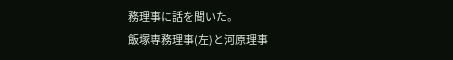務理事に話を聞いた。
飯塚専務理事(左)と河原理事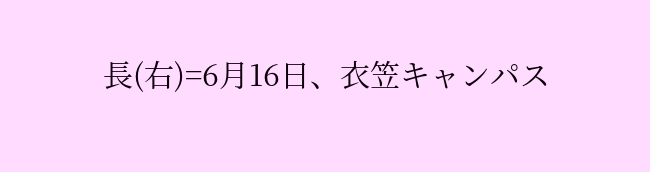長(右)=6月16日、衣笠キャンパス